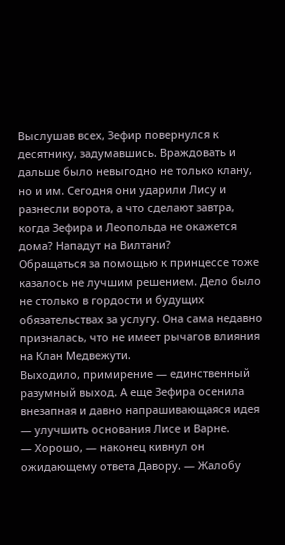Выслушав всех, Зефир повернулся к десятнику, задумавшись. Враждовать и дальше было невыгодно не только клану, но и им. Сегодня они ударили Лису и разнесли ворота, а что сделают завтра, когда Зефира и Леопольда не окажется дома? Нападут на Вилтани?
Обращаться за помощью к принцессе тоже казалось не лучшим решением. Дело было не столько в гордости и будущих обязательствах за услугу. Она сама недавно призналась, что не имеет рычагов влияния на Клан Медвежути.
Выходило, примирение — единственный разумный выход. А еще Зефира осенила внезапная и давно напрашивающаяся идея — улучшить основания Лисе и Варне.
— Хорошо, — наконец кивнул он ожидающему ответа Давору. — Жалобу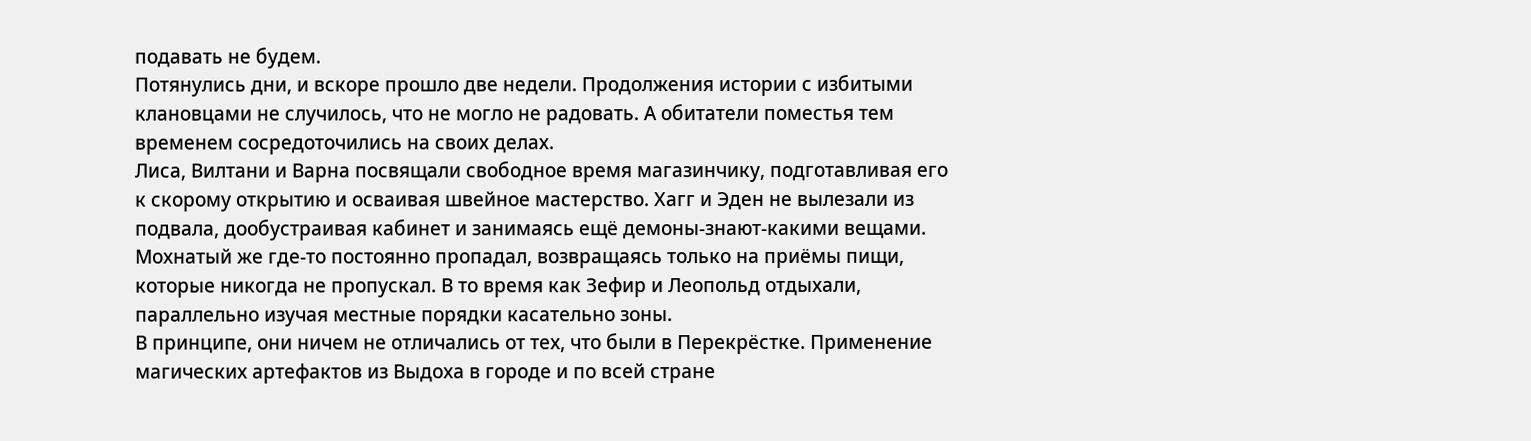подавать не будем.
Потянулись дни, и вскоре прошло две недели. Продолжения истории с избитыми клановцами не случилось, что не могло не радовать. А обитатели поместья тем временем сосредоточились на своих делах.
Лиса, Вилтани и Варна посвящали свободное время магазинчику, подготавливая его к скорому открытию и осваивая швейное мастерство. Хагг и Эден не вылезали из подвала, дообустраивая кабинет и занимаясь ещё демоны-знают-какими вещами. Мохнатый же где-то постоянно пропадал, возвращаясь только на приёмы пищи, которые никогда не пропускал. В то время как Зефир и Леопольд отдыхали, параллельно изучая местные порядки касательно зоны.
В принципе, они ничем не отличались от тех, что были в Перекрёстке. Применение магических артефактов из Выдоха в городе и по всей стране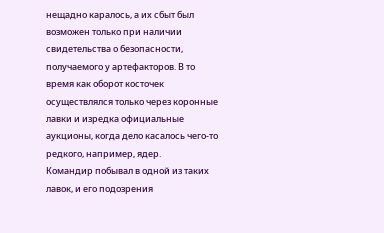нещадно каралось, а их сбыт был возможен только при наличии свидетельства о безопасности, получаемого у артефакторов. В то время как оборот косточек осуществлялся только через коронные лавки и изредка официальные аукционы, когда дело касалось чего-то редкого, например, ядер.
Командир побывал в одной из таких лавок, и его подозрения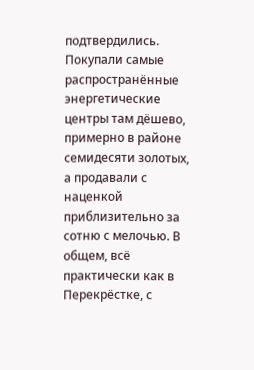подтвердились. Покупали самые распространённые энергетические центры там дёшево, примерно в районе семидесяти золотых, а продавали с наценкой приблизительно за сотню с мелочью. В общем, всё практически как в Перекрёстке, с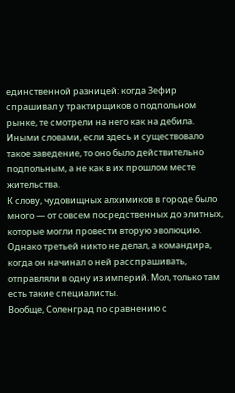единственной разницей: когда Зефир спрашивал у трактирщиков о подпольном рынке, те смотрели на него как на дебила.
Иными словами, если здесь и существовало такое заведение, то оно было действительно подпольным, а не как в их прошлом месте жительства.
К слову, чудовищных алхимиков в городе было много — от совсем посредственных до элитных, которые могли провести вторую эволюцию. Однако третьей никто не делал, а командира, когда он начинал о ней расспрашивать, отправляли в одну из империй. Мол, только там есть такие специалисты.
Вообще, Соленград по сравнению с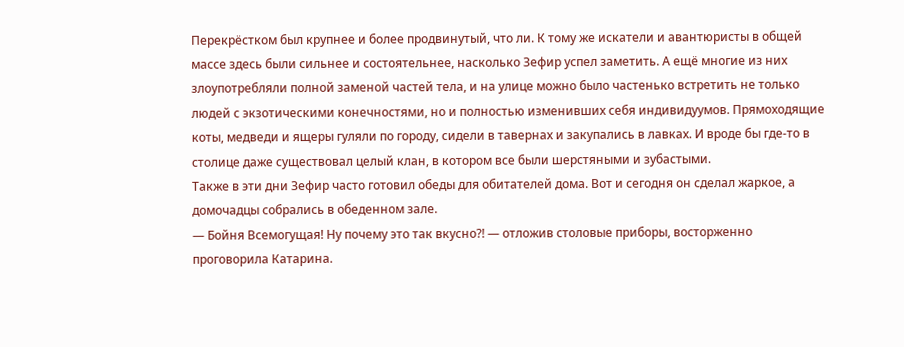Перекрёстком был крупнее и более продвинутый, что ли. К тому же искатели и авантюристы в общей массе здесь были сильнее и состоятельнее, насколько Зефир успел заметить. А ещё многие из них злоупотребляли полной заменой частей тела, и на улице можно было частенько встретить не только людей с экзотическими конечностями, но и полностью изменивших себя индивидуумов. Прямоходящие коты, медведи и ящеры гуляли по городу, сидели в тавернах и закупались в лавках. И вроде бы где-то в столице даже существовал целый клан, в котором все были шерстяными и зубастыми.
Также в эти дни Зефир часто готовил обеды для обитателей дома. Вот и сегодня он сделал жаркое, а домочадцы собрались в обеденном зале.
— Бойня Всемогущая! Ну почему это так вкусно⁈ — отложив столовые приборы, восторженно проговорила Катарина.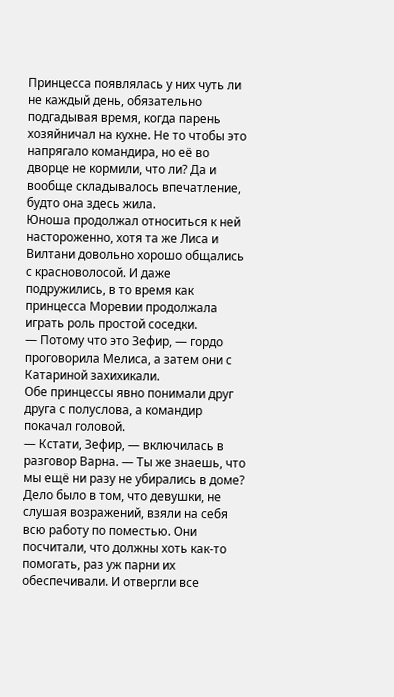Принцесса появлялась у них чуть ли не каждый день, обязательно подгадывая время, когда парень хозяйничал на кухне. Не то чтобы это напрягало командира, но её во дворце не кормили, что ли? Да и вообще складывалось впечатление, будто она здесь жила.
Юноша продолжал относиться к ней настороженно, хотя та же Лиса и Вилтани довольно хорошо общались с красноволосой. И даже подружились, в то время как принцесса Моревии продолжала играть роль простой соседки.
— Потому что это Зефир, — гордо проговорила Мелиса, а затем они с Катариной захихикали.
Обе принцессы явно понимали друг друга с полуслова, а командир покачал головой.
— Кстати, Зефир, — включилась в разговор Варна. — Ты же знаешь, что мы ещё ни разу не убирались в доме?
Дело было в том, что девушки, не слушая возражений, взяли на себя всю работу по поместью. Они посчитали, что должны хоть как-то помогать, раз уж парни их обеспечивали. И отвергли все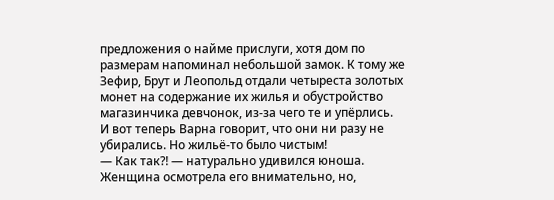предложения о найме прислуги, хотя дом по размерам напоминал небольшой замок. К тому же Зефир, Брут и Леопольд отдали четыреста золотых монет на содержание их жилья и обустройство магазинчика девчонок, из-за чего те и упёрлись.
И вот теперь Варна говорит, что они ни разу не убирались. Но жильё-то было чистым!
— Как так⁈ — натурально удивился юноша.
Женщина осмотрела его внимательно, но,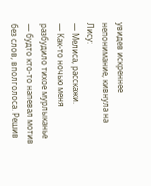увидев искреннее непонимание, кивнула на Лису:
— Мелиса, расскажи.
— Как-то ночью меня разбудило тихое мурлыканье — будто кто-то напевал мотив без слов, вполголоса. Решив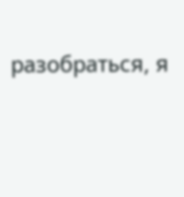разобраться, я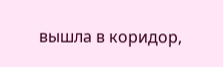вышла в коридор,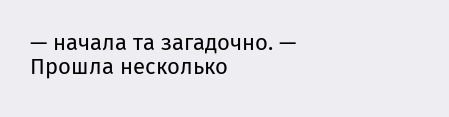— начала та загадочно. — Прошла несколько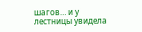шагов… и у лестницы увидела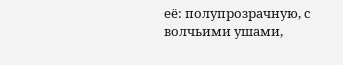её: полупрозрачную, с волчьими ушами,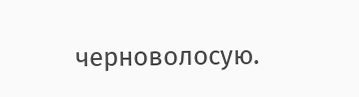черноволосую.